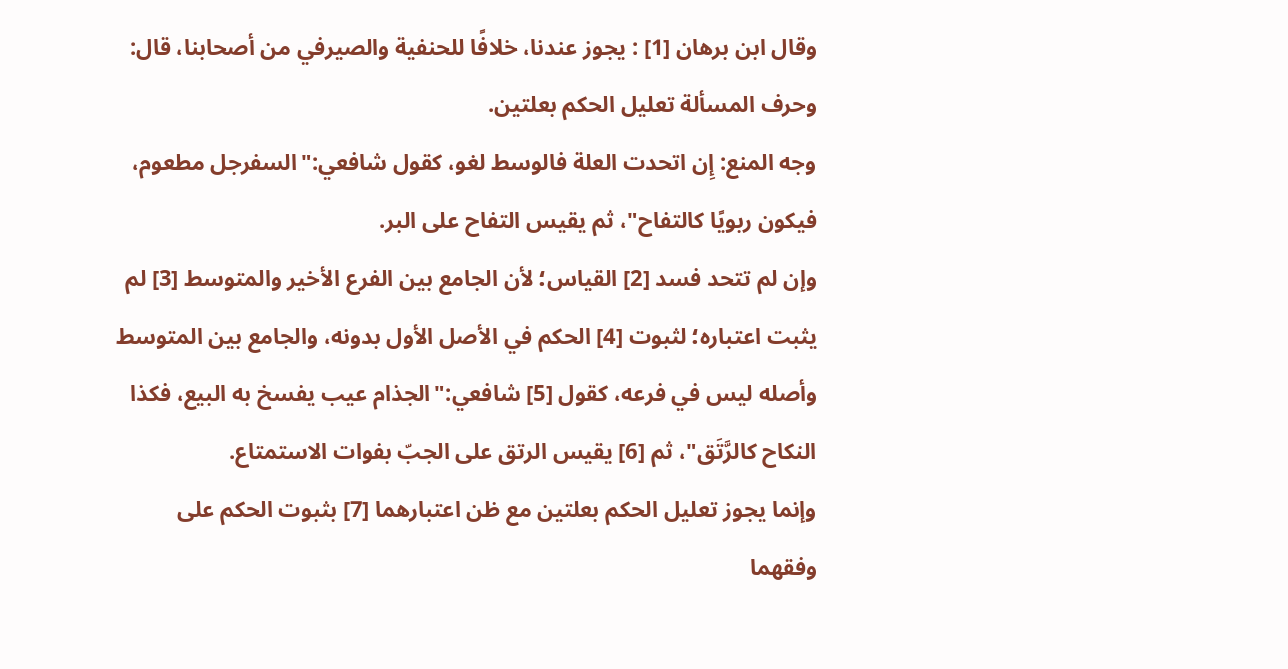وقال ابن برهان [1] : يجوز عندنا، خلافًا للحنفية والصيرفي من أصحابنا، قال: وحرف المسألة تعليل الحكم بعلتين.
وجه المنع: إِن اتحدت العلة فالوسط لغو، كقول شافعي:"السفرجل مطعوم، فيكون ربويًا كالتفاح"، ثم يقيس التفاح على البر.
وإن لم تتحد فسد [2] القياس؛ لأن الجامع بين الفرع الأخير والمتوسط [3] لم يثبت اعتباره؛ لثبوت [4] الحكم في الأصل الأول بدونه، والجامع بين المتوسط وأصله ليس في فرعه، كقول [5] شافعي:"الجذام عيب يفسخ به البيع، فكذا النكاح كالرَّتَق"، ثم [6] يقيس الرتق على الجبّ بفوات الاستمتاع.
وإنما يجوز تعليل الحكم بعلتين مع ظن اعتبارهما [7] بثبوت الحكم على وفقهما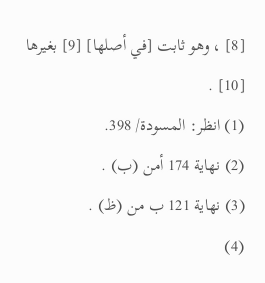[8] ، وهو ثابت [في أصلها] [9] بغيرها [10] .
(1) انظر: المسودة/ 398.
(2) نهاية 174 أمن (ب) .
(3) نهاية 121 ب من (ظ) .
(4)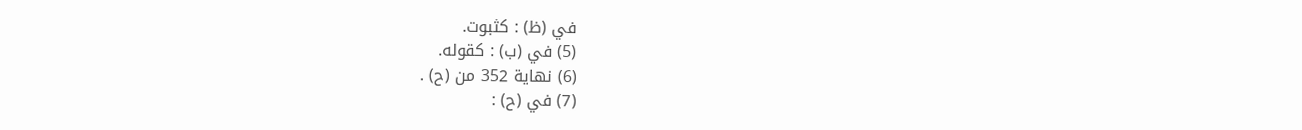في (ظ) : كثبوت.
(5) في (ب) : كقوله.
(6) نهاية 352 من (ح) .
(7) في (ح) :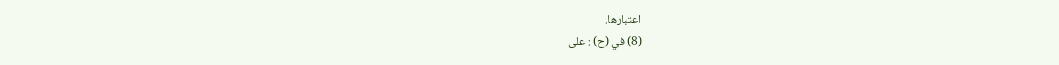اعتبارها.
(8) في (ح) : على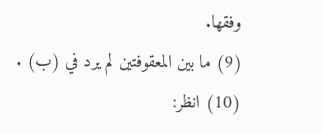وفقها.
(9) ما بين المعقوفتين لم يرد في (ب) .
(10) انظر: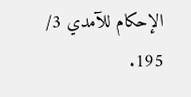الإحكام للآمدي 3/ 195.